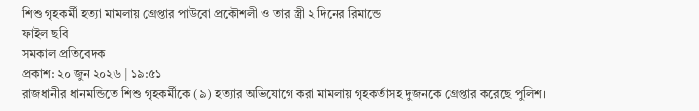শিশু গৃহকর্মী হত্যা মামলায় গ্রেপ্তার পাউবো প্রকৌশলী ও তার স্ত্রী ২ দিনের রিমান্ডে
ফাইল ছবি
সমকাল প্রতিবেদক
প্রকাশ: ২০ জুন ২০২৬ | ১৯:৫১
রাজধানীর ধানমন্ডিতে শিশু গৃহকর্মীকে (৯) হত্যার অভিযোগে করা মামলায় গৃহকর্তাসহ দুজনকে গ্রেপ্তার করেছে পুলিশ।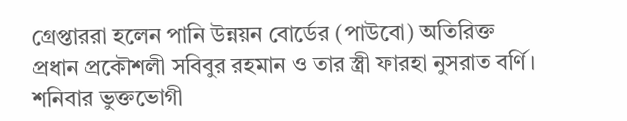গ্রেপ্তাররা হলেন পানি উন্নয়ন বোর্ডের (পাউবো) অতিরিক্ত প্রধান প্রকৌশলী সবিবুর রহমান ও তার স্ত্রী ফারহা নুসরাত বর্ণি।
শনিবার ভুক্তভোগী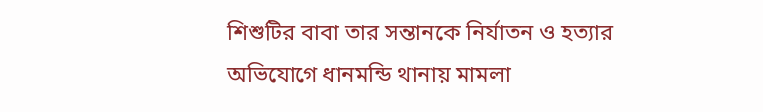শিশুটির বাবা তার সন্তানকে নির্যাতন ও হত্যার অভিযোগে ধানমন্ডি থানায় মামলা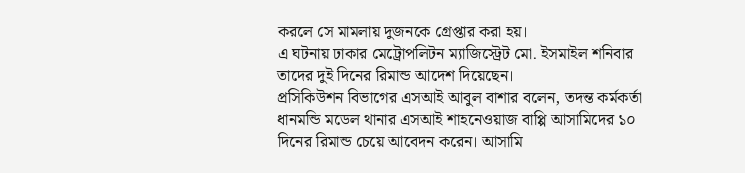করলে সে মামলায় দুজনকে গ্রেপ্তার করা হয়।
এ ঘটনায় ঢাকার মেট্রোপলিটন ম্যাজিস্ট্রেট মো. ইসমাইল শনিবার তাদের দুই দিনের রিমান্ড আদেশ দিয়েছেন।
প্রসিকিউশন বিভাগের এসআই আবুল বাশার বলেন, তদন্ত কর্মকর্তা ধানমন্ডি মডেল থানার এসআই শাহনেওয়াজ বাপ্পি আসামিদের ১০ দিনের রিমান্ড চেয়ে আবেদন করেন। আসামি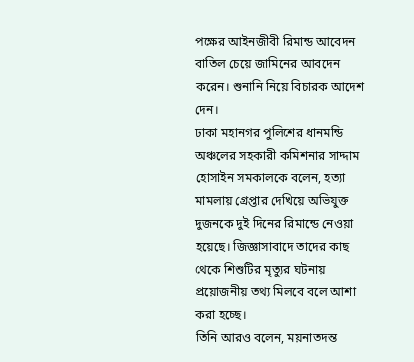পক্ষের আইনজীবী রিমান্ড আবেদন বাতিল চেয়ে জামিনের আবদেন করেন। শুনানি নিয়ে বিচারক আদেশ দেন।
ঢাকা মহানগর পুলিশের ধানমন্ডি অঞ্চলের সহকারী কমিশনার সাদ্দাম হোসাইন সমকালকে বলেন, হত্যা মামলায় গ্রেপ্তার দেখিয়ে অভিযুক্ত দুজনকে দুই দিনের রিমান্ডে নেওয়া হয়েছে। জিজ্ঞাসাবাদে তাদের কাছ থেকে শিশুটির মৃত্যুর ঘটনায় প্রয়োজনীয় তথ্য মিলবে বলে আশা করা হচ্ছে।
তিনি আরও বলেন, ময়নাতদন্ত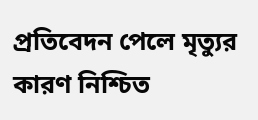প্রতিবেদন পেলে মৃত্যুর কারণ নিশ্চিত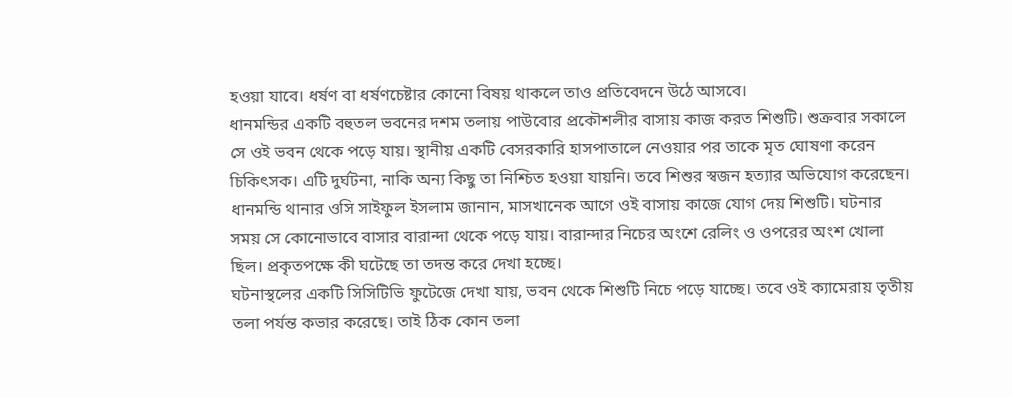হওয়া যাবে। ধর্ষণ বা ধর্ষণচেষ্টার কোনো বিষয় থাকলে তাও প্রতিবেদনে উঠে আসবে।
ধানমন্ডির একটি বহুতল ভবনের দশম তলায় পাউবোর প্রকৌশলীর বাসায় কাজ করত শিশুটি। শুক্রবার সকালে সে ওই ভবন থেকে পড়ে যায়। স্থানীয় একটি বেসরকারি হাসপাতালে নেওয়ার পর তাকে মৃত ঘোষণা করেন চিকিৎসক। এটি দুর্ঘটনা, নাকি অন্য কিছু তা নিশ্চিত হওয়া যায়নি। তবে শিশুর স্বজন হত্যার অভিযোগ করেছেন।
ধানমন্ডি থানার ওসি সাইফুল ইসলাম জানান, মাসখানেক আগে ওই বাসায় কাজে যোগ দেয় শিশুটি। ঘটনার সময় সে কোনোভাবে বাসার বারান্দা থেকে পড়ে যায়। বারান্দার নিচের অংশে রেলিং ও ওপরের অংশ খোলা ছিল। প্রকৃতপক্ষে কী ঘটেছে তা তদন্ত করে দেখা হচ্ছে।
ঘটনাস্থলের একটি সিসিটিভি ফুটেজে দেখা যায়, ভবন থেকে শিশুটি নিচে পড়ে যাচ্ছে। তবে ওই ক্যামেরায় তৃতীয় তলা পর্যন্ত কভার করেছে। তাই ঠিক কোন তলা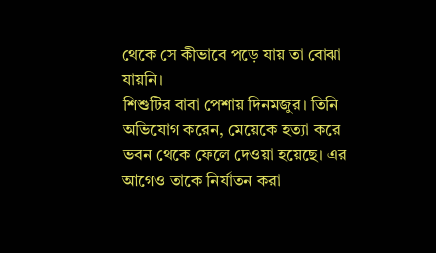থেকে সে কীভাবে পড়ে যায় তা বোঝা যায়নি।
শিশুটির বাবা পেশায় দিনমজুর। তিনি অভিযোগ করেন, মেয়েকে হত্যা করে ভবন থেকে ফেলে দেওয়া হয়েছে। এর আগেও তাকে নির্যাতন করা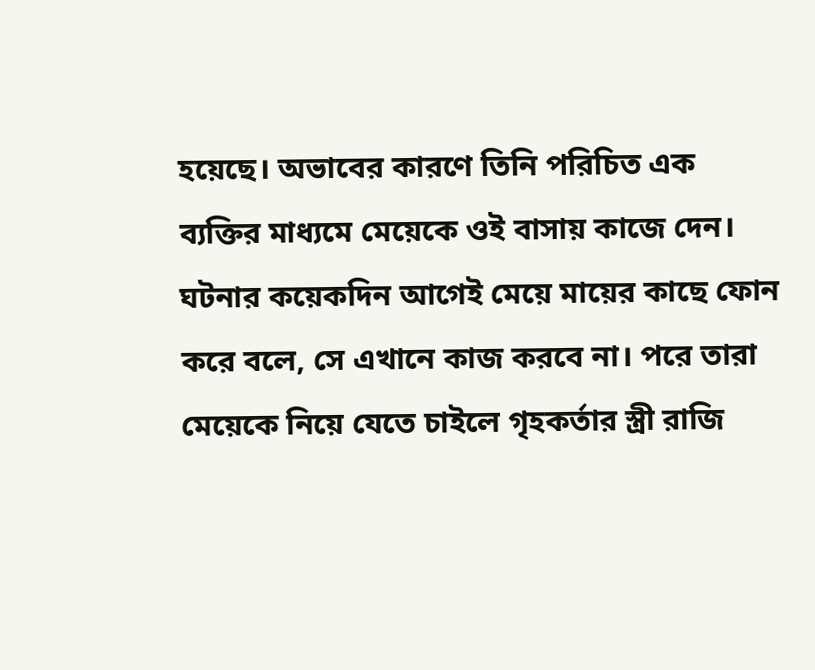হয়েছে। অভাবের কারণে তিনি পরিচিত এক ব্যক্তির মাধ্যমে মেয়েকে ওই বাসায় কাজে দেন। ঘটনার কয়েকদিন আগেই মেয়ে মায়ের কাছে ফোন করে বলে, সে এখানে কাজ করবে না। পরে তারা মেয়েকে নিয়ে যেতে চাইলে গৃহকর্তার স্ত্রী রাজি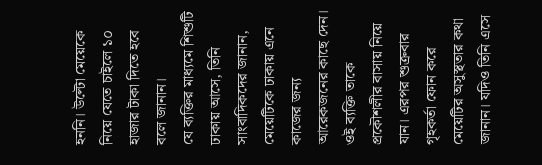হননি। উল্টো মেয়েকে নিয়ে যেতে চাইলে ১০ হাজার টাকা দিতে হবে বলে জানান।
যে ব্যক্তির মাধ্যমে শিশুটি ঢাকায় আসে, তিনি সাংবাদিকদের জানান, মেয়েটিকে ঢাকায় এনে কাজের জন্য আরেকজনের কাছে দেন। ওই ব্যক্তি তাকে প্রকৌশলীর বাসায় নিয়ে যান। এরপর শুক্রবার গৃহকর্তা ফোন করে মেয়েটির অসুস্থতার কথা জানান। যদিও তিনি এসে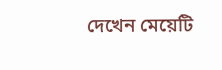দেখেন মেয়েটি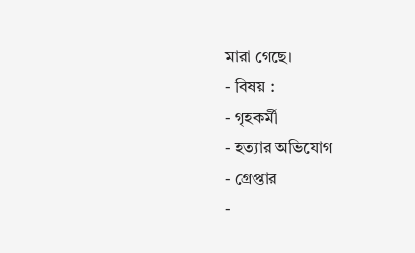মারা গেছে।
- বিষয় :
- গৃহকর্মী
- হত্যার অভিযোগ
- গ্রেপ্তার
-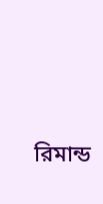রিমান্ড